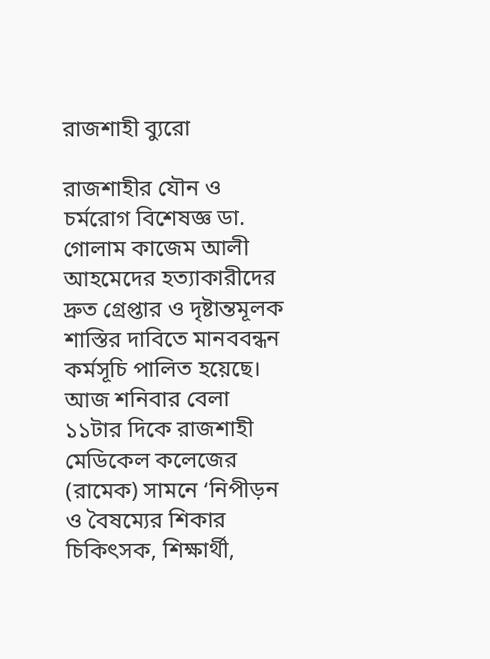রাজশাহী ব্যুরো

রাজশাহীর যৌন ও চর্মরোগ বিশেষজ্ঞ ডা. গোলাম কাজেম আলী আহমেদের হত্যাকারীদের দ্রুত গ্রেপ্তার ও দৃষ্টান্তমূলক শাস্তির দাবিতে মানববন্ধন কর্মসূচি পালিত হয়েছে। আজ শনিবার বেলা ১১টার দিকে রাজশাহী মেডিকেল কলেজের (রামেক) সামনে ‘নিপীড়ন ও বৈষম্যের শিকার চিকিৎসক, শিক্ষার্থী,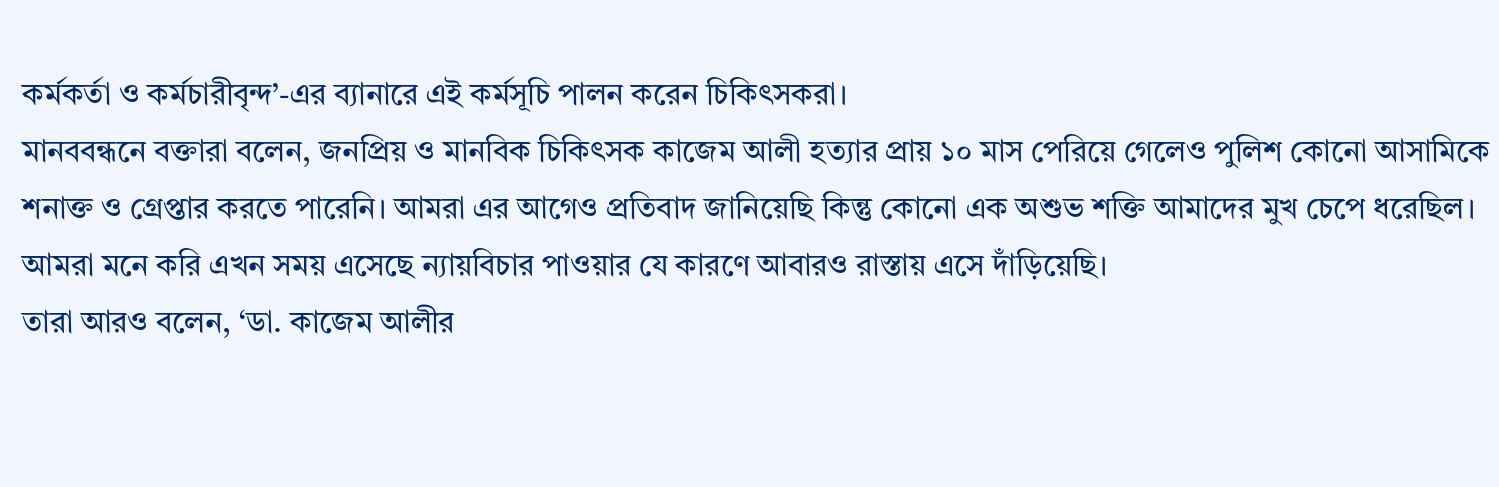কর্মকর্তা ও কর্মচারীবৃন্দ’-এর ব্যানারে এই কর্মসূচি পালন করেন চিকিৎসকরা।
মানববন্ধনে বক্তারা বলেন, জনপ্রিয় ও মানবিক চিকিৎসক কাজেম আলী হত্যার প্রায় ১০ মাস পেরিয়ে গেলেও পুলিশ কোনো আসামিকে শনাক্ত ও গ্রেপ্তার করতে পারেনি। আমরা এর আগেও প্রতিবাদ জানিয়েছি কিন্তু কোনো এক অশুভ শক্তি আমাদের মুখ চেপে ধরেছিল। আমরা মনে করি এখন সময় এসেছে ন্যায়বিচার পাওয়ার যে কারণে আবারও রাস্তায় এসে দাঁড়িয়েছি।
তারা আরও বলেন, ‘ডা. কাজেম আলীর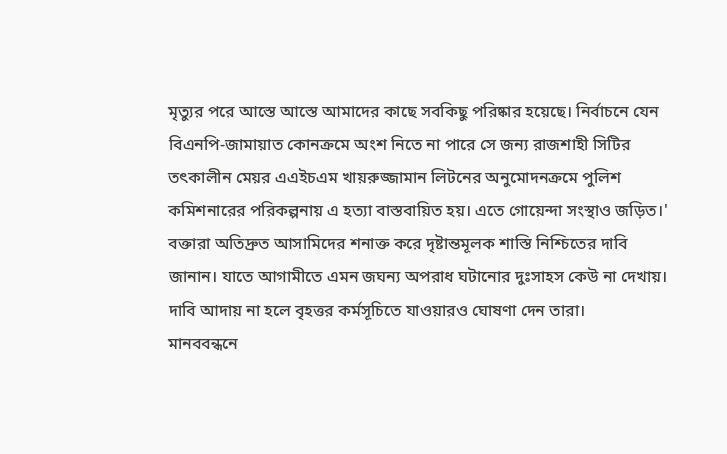মৃত্যুর পরে আস্তে আস্তে আমাদের কাছে সবকিছু পরিষ্কার হয়েছে। নির্বাচনে যেন বিএনপি-জামায়াত কোনক্রমে অংশ নিতে না পারে সে জন্য রাজশাহী সিটির তৎকালীন মেয়র এএইচএম খায়রুজ্জামান লিটনের অনুমোদনক্রমে পুলিশ কমিশনারের পরিকল্পনায় এ হত্যা বাস্তবায়িত হয়। এতে গোয়েন্দা সংস্থাও জড়িত।'
বক্তারা অতিদ্রুত আসামিদের শনাক্ত করে দৃষ্টান্তমূলক শাস্তি নিশ্চিতের দাবি জানান। যাতে আগামীতে এমন জঘন্য অপরাধ ঘটানোর দুঃসাহস কেউ না দেখায়। দাবি আদায় না হলে বৃহত্তর কর্মসূচিতে যাওয়ারও ঘোষণা দেন তারা।
মানববন্ধনে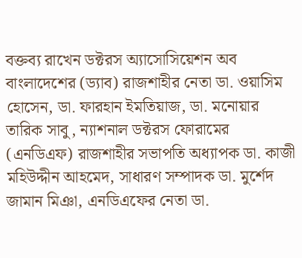বক্তব্য রাখেন ডক্টরস অ্যাসোসিয়েশন অব বাংলাদেশের (ড্যাব) রাজশাহীর নেতা ডা. ওয়াসিম হোসেন, ডা. ফারহান ইমতিয়াজ, ডা. মনোয়ার তারিক সাবু, ন্যাশনাল ডক্টরস ফোরামের (এনডিএফ) রাজশাহীর সভাপতি অধ্যাপক ডা. কাজী মহিউদ্দীন আহমেদ, সাধারণ সম্পাদক ডা. মুর্শেদ জামান মিঞা, এনডিএফের নেতা ডা.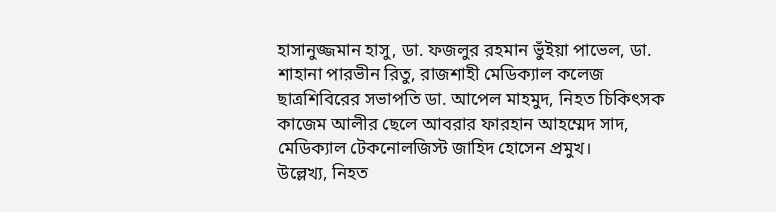হাসানুজ্জমান হাসু, ডা. ফজলুর রহমান ভুঁইয়া পাভেল, ডা. শাহানা পারভীন রিতু, রাজশাহী মেডিক্যাল কলেজ ছাত্রশিবিরের সভাপতি ডা. আপেল মাহমুদ, নিহত চিকিৎসক কাজেম আলীর ছেলে আবরার ফারহান আহম্মেদ সাদ, মেডিক্যাল টেকনোলজিস্ট জাহিদ হোসেন প্রমুখ।
উল্লেখ্য, নিহত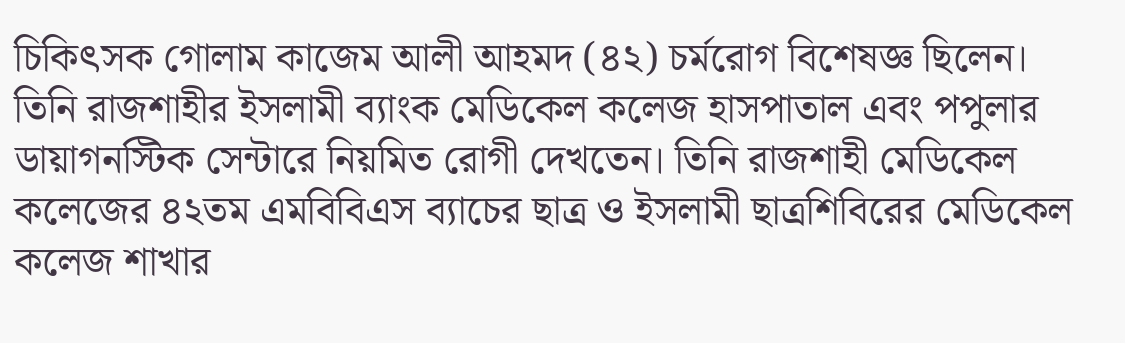চিকিৎসক গোলাম কাজেম আলী আহমদ (৪২) চর্মরোগ বিশেষজ্ঞ ছিলেন। তিনি রাজশাহীর ইসলামী ব্যাংক মেডিকেল কলেজ হাসপাতাল এবং পপুলার ডায়াগনস্টিক সেন্টারে নিয়মিত রোগী দেখতেন। তিনি রাজশাহী মেডিকেল কলেজের ৪২তম এমবিবিএস ব্যাচের ছাত্র ও ইসলামী ছাত্রশিবিরের মেডিকেল কলেজ শাখার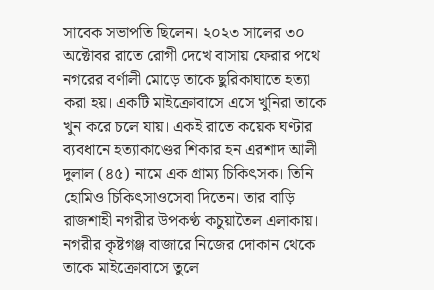সাবেক সভাপতি ছিলেন। ২০২৩ সালের ৩০ অক্টোবর রাতে রোগী দেখে বাসায় ফেরার পথে নগরের বর্ণালী মোড়ে তাকে ছুরিকাঘাতে হত্যা করা হয়। একটি মাইক্রোবাসে এসে খুনিরা তাকে খুন করে চলে যায়। একই রাতে কয়েক ঘণ্টার ব্যবধানে হত্যাকাণ্ডের শিকার হন এরশাদ আলী দুলাল (৪৫) নামে এক গ্রাম্য চিকিৎসক। তিনি হোমিও চিকিৎসাওসেবা দিতেন। তার বাড়ি রাজশাহী নগরীর উপকণ্ঠ কচুয়াতৈল এলাকায়। নগরীর কৃষ্টগঞ্জ বাজারে নিজের দোকান থেকে তাকে মাইক্রোবাসে তুলে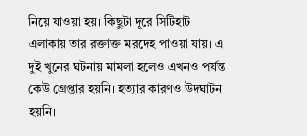নিয়ে যাওয়া হয়। কিছুটা দূরে সিটিহাট এলাকায় তার রক্তাক্ত মরদেহ পাওয়া যায়। এ দুই খুনের ঘটনায় মামলা হলেও এখনও পর্যন্ত কেউ গ্রেপ্তার হয়নি। হত্যার কারণও উদঘাটন হয়নি।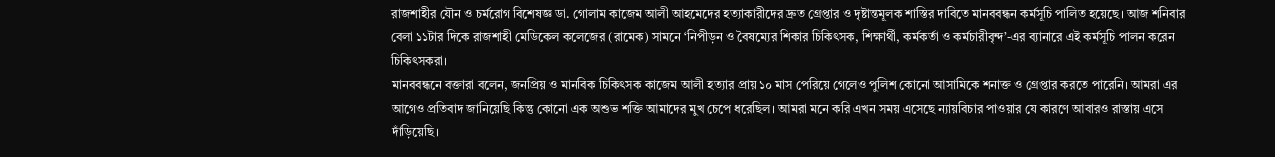রাজশাহীর যৌন ও চর্মরোগ বিশেষজ্ঞ ডা. গোলাম কাজেম আলী আহমেদের হত্যাকারীদের দ্রুত গ্রেপ্তার ও দৃষ্টান্তমূলক শাস্তির দাবিতে মানববন্ধন কর্মসূচি পালিত হয়েছে। আজ শনিবার বেলা ১১টার দিকে রাজশাহী মেডিকেল কলেজের (রামেক) সামনে ‘নিপীড়ন ও বৈষম্যের শিকার চিকিৎসক, শিক্ষার্থী, কর্মকর্তা ও কর্মচারীবৃন্দ’-এর ব্যানারে এই কর্মসূচি পালন করেন চিকিৎসকরা।
মানববন্ধনে বক্তারা বলেন, জনপ্রিয় ও মানবিক চিকিৎসক কাজেম আলী হত্যার প্রায় ১০ মাস পেরিয়ে গেলেও পুলিশ কোনো আসামিকে শনাক্ত ও গ্রেপ্তার করতে পারেনি। আমরা এর আগেও প্রতিবাদ জানিয়েছি কিন্তু কোনো এক অশুভ শক্তি আমাদের মুখ চেপে ধরেছিল। আমরা মনে করি এখন সময় এসেছে ন্যায়বিচার পাওয়ার যে কারণে আবারও রাস্তায় এসে দাঁড়িয়েছি।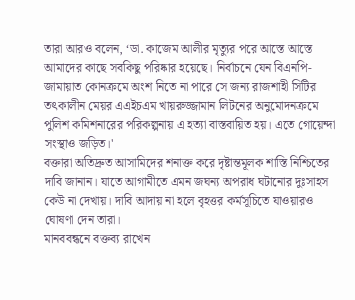তারা আরও বলেন, ‘ডা. কাজেম আলীর মৃত্যুর পরে আস্তে আস্তে আমাদের কাছে সবকিছু পরিষ্কার হয়েছে। নির্বাচনে যেন বিএনপি-জামায়াত কোনক্রমে অংশ নিতে না পারে সে জন্য রাজশাহী সিটির তৎকালীন মেয়র এএইচএম খায়রুজ্জামান লিটনের অনুমোদনক্রমে পুলিশ কমিশনারের পরিকল্পনায় এ হত্যা বাস্তবায়িত হয়। এতে গোয়েন্দা সংস্থাও জড়িত।'
বক্তারা অতিদ্রুত আসামিদের শনাক্ত করে দৃষ্টান্তমূলক শাস্তি নিশ্চিতের দাবি জানান। যাতে আগামীতে এমন জঘন্য অপরাধ ঘটানোর দুঃসাহস কেউ না দেখায়। দাবি আদায় না হলে বৃহত্তর কর্মসূচিতে যাওয়ারও ঘোষণা দেন তারা।
মানববন্ধনে বক্তব্য রাখেন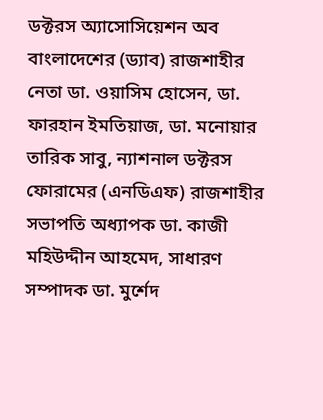ডক্টরস অ্যাসোসিয়েশন অব বাংলাদেশের (ড্যাব) রাজশাহীর নেতা ডা. ওয়াসিম হোসেন, ডা. ফারহান ইমতিয়াজ, ডা. মনোয়ার তারিক সাবু, ন্যাশনাল ডক্টরস ফোরামের (এনডিএফ) রাজশাহীর সভাপতি অধ্যাপক ডা. কাজী মহিউদ্দীন আহমেদ, সাধারণ সম্পাদক ডা. মুর্শেদ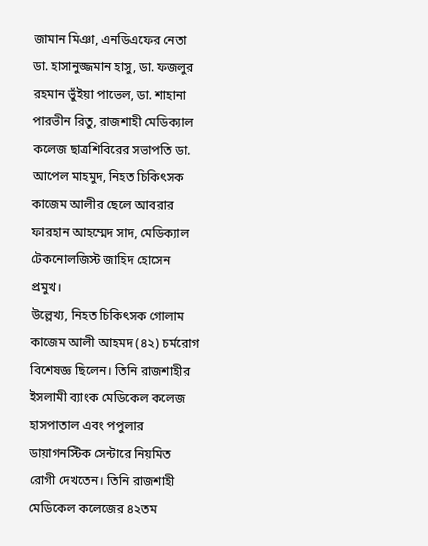জামান মিঞা, এনডিএফের নেতা ডা. হাসানুজ্জমান হাসু, ডা. ফজলুর রহমান ভুঁইয়া পাভেল, ডা. শাহানা পারভীন রিতু, রাজশাহী মেডিক্যাল কলেজ ছাত্রশিবিরের সভাপতি ডা. আপেল মাহমুদ, নিহত চিকিৎসক কাজেম আলীর ছেলে আবরার ফারহান আহম্মেদ সাদ, মেডিক্যাল টেকনোলজিস্ট জাহিদ হোসেন প্রমুখ।
উল্লেখ্য, নিহত চিকিৎসক গোলাম কাজেম আলী আহমদ (৪২) চর্মরোগ বিশেষজ্ঞ ছিলেন। তিনি রাজশাহীর ইসলামী ব্যাংক মেডিকেল কলেজ হাসপাতাল এবং পপুলার ডায়াগনস্টিক সেন্টারে নিয়মিত রোগী দেখতেন। তিনি রাজশাহী মেডিকেল কলেজের ৪২তম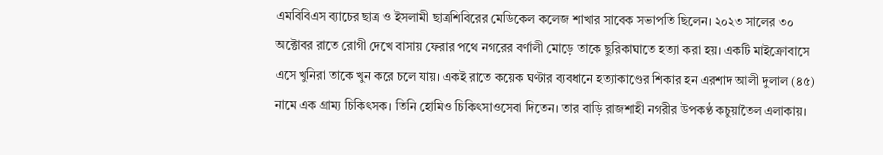এমবিবিএস ব্যাচের ছাত্র ও ইসলামী ছাত্রশিবিরের মেডিকেল কলেজ শাখার সাবেক সভাপতি ছিলেন। ২০২৩ সালের ৩০ অক্টোবর রাতে রোগী দেখে বাসায় ফেরার পথে নগরের বর্ণালী মোড়ে তাকে ছুরিকাঘাতে হত্যা করা হয়। একটি মাইক্রোবাসে এসে খুনিরা তাকে খুন করে চলে যায়। একই রাতে কয়েক ঘণ্টার ব্যবধানে হত্যাকাণ্ডের শিকার হন এরশাদ আলী দুলাল (৪৫) নামে এক গ্রাম্য চিকিৎসক। তিনি হোমিও চিকিৎসাওসেবা দিতেন। তার বাড়ি রাজশাহী নগরীর উপকণ্ঠ কচুয়াতৈল এলাকায়।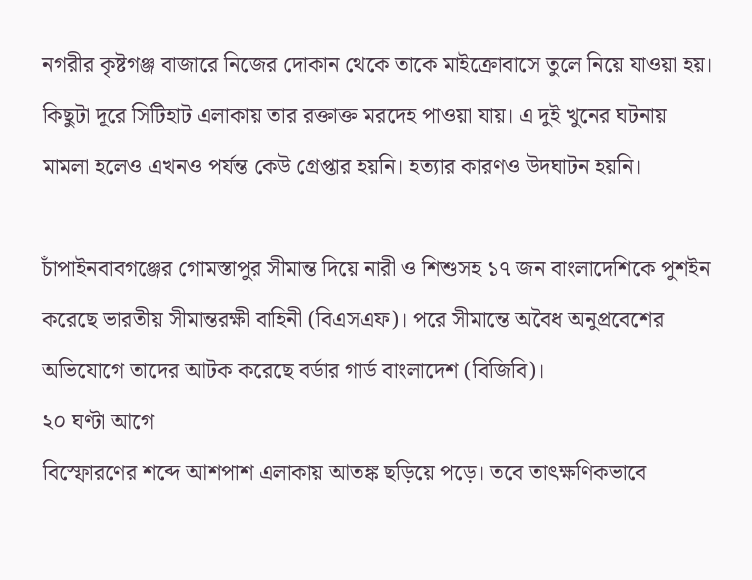নগরীর কৃষ্টগঞ্জ বাজারে নিজের দোকান থেকে তাকে মাইক্রোবাসে তুলে নিয়ে যাওয়া হয়। কিছুটা দূরে সিটিহাট এলাকায় তার রক্তাক্ত মরদেহ পাওয়া যায়। এ দুই খুনের ঘটনায় মামলা হলেও এখনও পর্যন্ত কেউ গ্রেপ্তার হয়নি। হত্যার কারণও উদঘাটন হয়নি।

চাঁপাইনবাবগঞ্জের গোমস্তাপুর সীমান্ত দিয়ে নারী ও শিশুসহ ১৭ জন বাংলাদেশিকে পুশইন করেছে ভারতীয় সীমান্তরক্ষী বাহিনী (বিএসএফ)। পরে সীমান্তে অবৈধ অনুপ্রবেশের অভিযোগে তাদের আটক করেছে বর্ডার গার্ড বাংলাদেশ (বিজিবি)।
২০ ঘণ্টা আগে
বিস্ফোরণের শব্দে আশপাশ এলাকায় আতঙ্ক ছড়িয়ে পড়ে। তবে তাৎক্ষণিকভাবে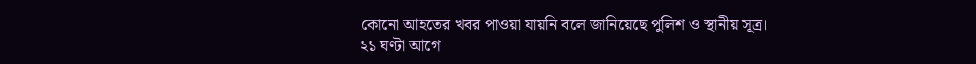কোনো আহতের খবর পাওয়া যায়নি বলে জানিয়েছে পুলিশ ও স্থানীয় সূত্র।
২১ ঘণ্টা আগে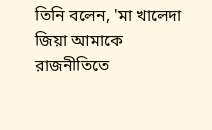তিনি বলেন, 'মা খালেদা জিয়া আমাকে রাজনীতিতে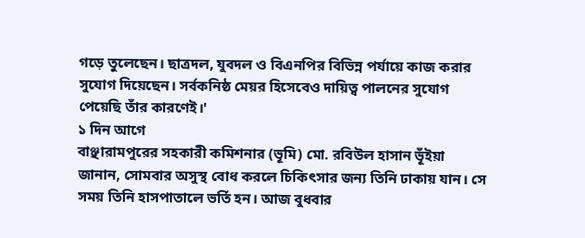গড়ে তুলেছেন। ছাত্রদল, যুবদল ও বিএনপির বিভিন্ন পর্যায়ে কাজ করার সুযোগ দিয়েছেন। সর্বকনিষ্ঠ মেয়র হিসেবেও দায়িত্ব পালনের সুযোগ পেয়েছি তাঁর কারণেই।'
১ দিন আগে
বাঞ্ছারামপুরের সহকারী কমিশনার (ভূমি) মো. রবিউল হাসান ভূঁইয়া জানান, সোমবার অসুস্থ বোধ করলে চিকিৎসার জন্য তিনি ঢাকায় যান। সে সময় তিনি হাসপাতালে ভর্তি হন। আজ বুধবার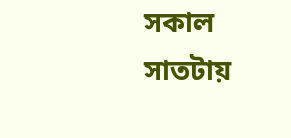সকাল সাতটায়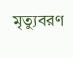মৃত্যুবরণ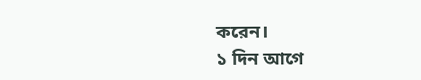করেন।
১ দিন আগে